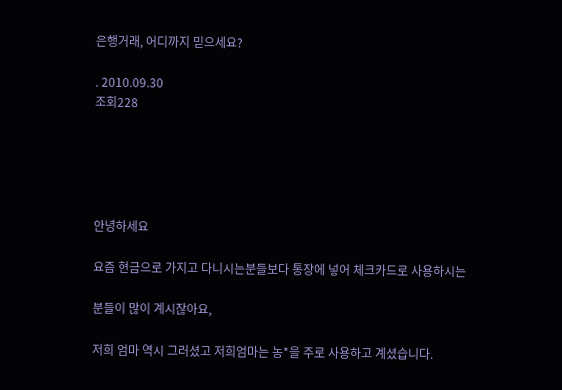은행거래, 어디까지 믿으세요?

. 2010.09.30
조회228





안녕하세요

요즘 현금으로 가지고 다니시는분들보다 통장에 넣어 체크카드로 사용하시는

분들이 많이 계시잖아요,

저희 엄마 역시 그러셨고 저희엄마는 농*을 주로 사용하고 계셨습니다.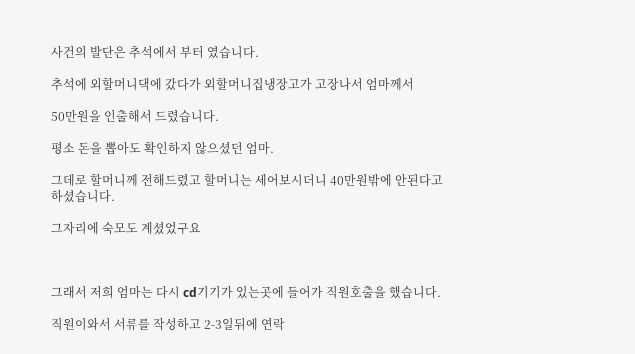사건의 발단은 추석에서 부터 였습니다.

추석에 외할머니댁에 갔다가 외할머니집냉장고가 고장나서 엄마께서

50만원을 인출해서 드렸습니다.

평소 돈을 뽑아도 확인하지 않으셨던 엄마.

그데로 할머니께 전해드렸고 할머니는 세어보시더니 40만원밖에 안된다고 하셨습니다.

그자리에 숙모도 계셨었구요



그래서 저희 엄마는 다시 cd기기가 있는곳에 들어가 직원호출을 했습니다.

직원이와서 서류를 작성하고 2-3일뒤에 연락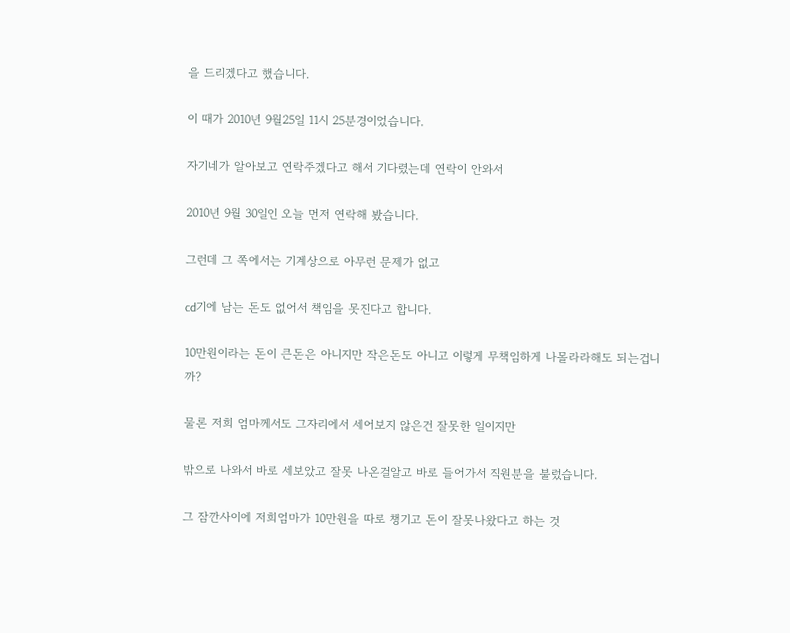을 드리겠다고 했습니다.

이 때가 2010년 9월25일 11시 25분경이었습니다.

자기네가 알아보고 연락주겠다고 해서 기다렸는데 연락이 안와서

2010년 9월 30일인 오늘 먼저 연락해 봤습니다.

그런데 그 쪽에서는 기계상으로 아무런 문제가 없고

cd기에 남는 돈도 없어서 책임을 못진다고 합니다.

10만원이라는 돈이 큰돈은 아니지만 작은돈도 아니고 이렇게 무책임하게 나몰라라해도 되는겁니까?

물론 저희 엄마께서도 그자리에서 세어보지 않은건 잘못한 일이지만

밖으로 나와서 바로 세보았고 잘못 나온걸알고 바로 들어가서 직원분을 불렀습니다.

그 잠깐사이에 저희엄마가 10만원을 따로 챙기고 돈이 잘못나왔다고 하는 것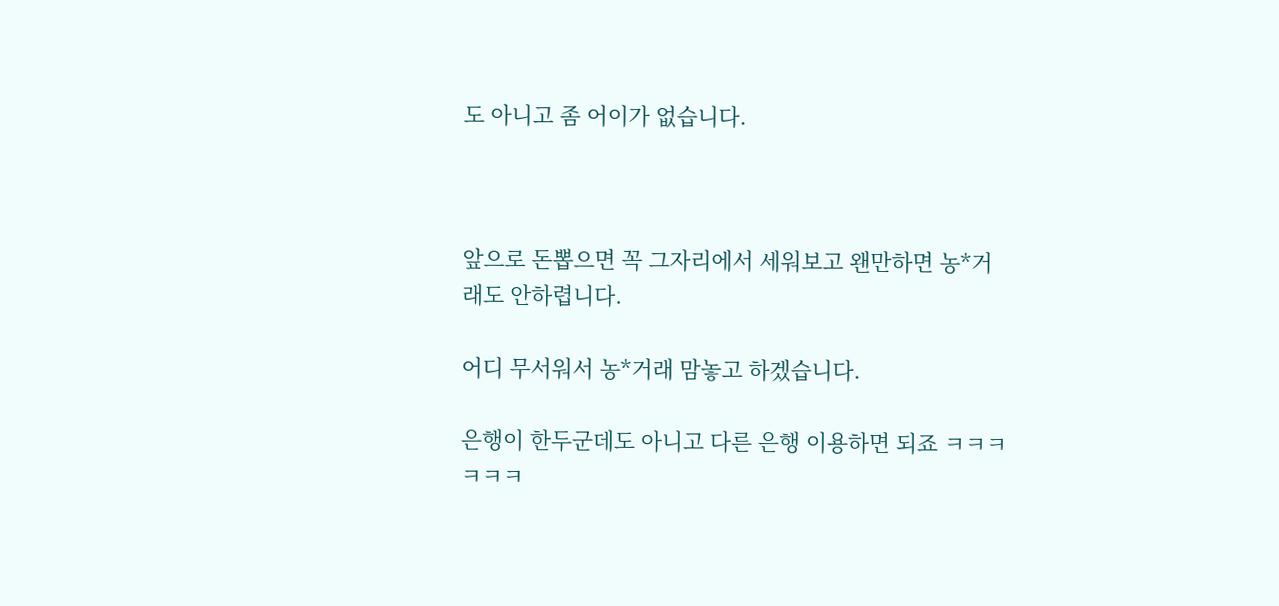도 아니고 좀 어이가 없습니다.



앞으로 돈뽑으면 꼭 그자리에서 세워보고 왠만하면 농*거래도 안하렵니다.

어디 무서워서 농*거래 맘놓고 하겠습니다.

은행이 한두군데도 아니고 다른 은행 이용하면 되죠 ㅋㅋㅋㅋㅋㅋ